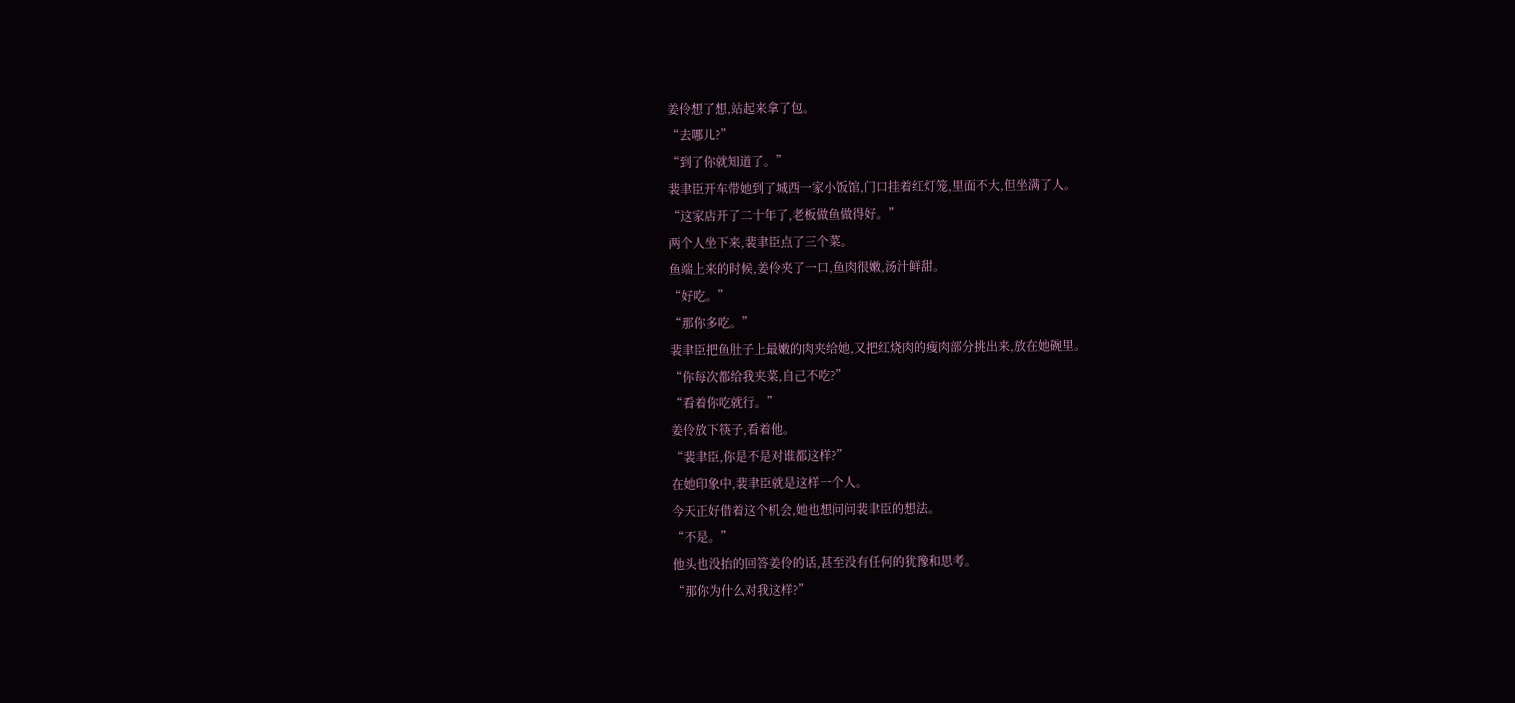姜伶想了想,站起来拿了包。
“去哪儿?”
“到了你就知道了。”
裴聿臣开车带她到了城西一家小饭馆,门口挂着红灯笼,里面不大,但坐满了人。
“这家店开了二十年了,老板做鱼做得好。”
两个人坐下来,裴聿臣点了三个菜。
鱼端上来的时候,姜伶夹了一口,鱼肉很嫩,汤汁鲜甜。
“好吃。”
“那你多吃。”
裴聿臣把鱼肚子上最嫩的肉夹给她,又把红烧肉的瘦肉部分挑出来,放在她碗里。
“你每次都给我夹菜,自己不吃?”
“看着你吃就行。”
姜伶放下筷子,看着他。
“裴聿臣,你是不是对谁都这样?”
在她印象中,裴聿臣就是这样一个人。
今天正好借着这个机会,她也想问问裴聿臣的想法。
“不是。”
他头也没抬的回答姜伶的话,甚至没有任何的犹豫和思考。
“那你为什么对我这样?”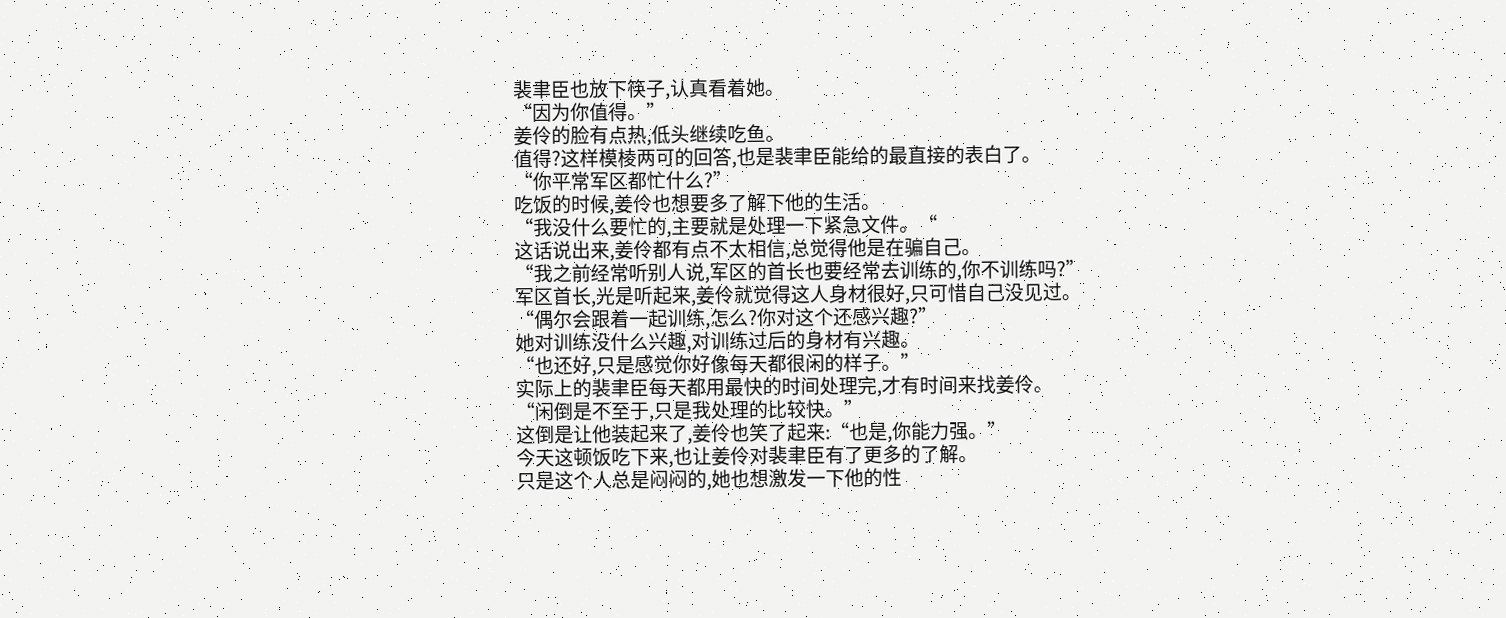裴聿臣也放下筷子,认真看着她。
“因为你值得。”
姜伶的脸有点热,低头继续吃鱼。
值得?这样模棱两可的回答,也是裴聿臣能给的最直接的表白了。
“你平常军区都忙什么?”
吃饭的时候,姜伶也想要多了解下他的生活。
“我没什么要忙的,主要就是处理一下紧急文件。“
这话说出来,姜伶都有点不太相信,总觉得他是在骗自己。
“我之前经常听别人说,军区的首长也要经常去训练的,你不训练吗?”
军区首长,光是听起来,姜伶就觉得这人身材很好,只可惜自己没见过。
“偶尔会跟着一起训练,怎么?你对这个还感兴趣?”
她对训练没什么兴趣,对训练过后的身材有兴趣。
“也还好,只是感觉你好像每天都很闲的样子。”
实际上的裴聿臣每天都用最快的时间处理完,才有时间来找姜伶。
“闲倒是不至于,只是我处理的比较快。”
这倒是让他装起来了,姜伶也笑了起来:“也是,你能力强。”
今天这顿饭吃下来,也让姜伶对裴聿臣有了更多的了解。
只是这个人总是闷闷的,她也想激发一下他的性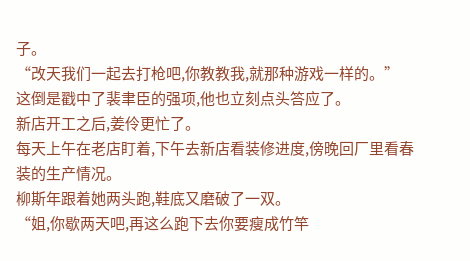子。
“改天我们一起去打枪吧,你教教我,就那种游戏一样的。”
这倒是戳中了裴聿臣的强项,他也立刻点头答应了。
新店开工之后,姜伶更忙了。
每天上午在老店盯着,下午去新店看装修进度,傍晚回厂里看春装的生产情况。
柳斯年跟着她两头跑,鞋底又磨破了一双。
“姐,你歇两天吧,再这么跑下去你要瘦成竹竿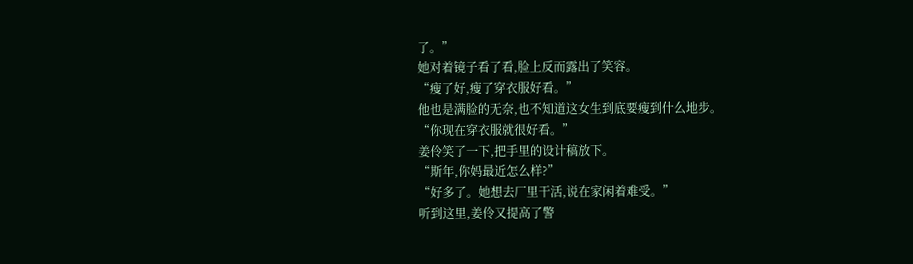了。”
她对着镜子看了看,脸上反而露出了笑容。
“瘦了好,瘦了穿衣服好看。”
他也是满脸的无奈,也不知道这女生到底要瘦到什么地步。
“你现在穿衣服就很好看。”
姜伶笑了一下,把手里的设计稿放下。
“斯年,你妈最近怎么样?”
“好多了。她想去厂里干活,说在家闲着难受。”
听到这里,姜伶又提高了警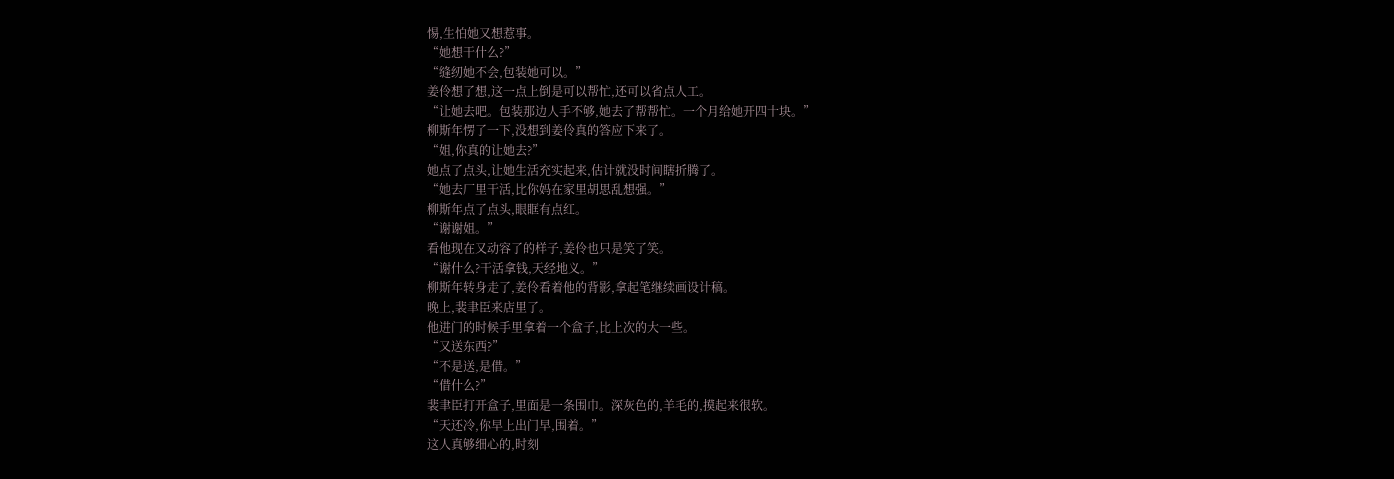惕,生怕她又想惹事。
“她想干什么?”
“缝纫她不会,包装她可以。”
姜伶想了想,这一点上倒是可以帮忙,还可以省点人工。
“让她去吧。包装那边人手不够,她去了帮帮忙。一个月给她开四十块。”
柳斯年愣了一下,没想到姜伶真的答应下来了。
“姐,你真的让她去?”
她点了点头,让她生活充实起来,估计就没时间瞎折腾了。
“她去厂里干活,比你妈在家里胡思乱想强。”
柳斯年点了点头,眼眶有点红。
“谢谢姐。”
看他现在又动容了的样子,姜伶也只是笑了笑。
“谢什么?干活拿钱,天经地义。”
柳斯年转身走了,姜伶看着他的背影,拿起笔继续画设计稿。
晚上,裴聿臣来店里了。
他进门的时候手里拿着一个盒子,比上次的大一些。
“又送东西?”
“不是送,是借。”
“借什么?”
裴聿臣打开盒子,里面是一条围巾。深灰色的,羊毛的,摸起来很软。
“天还冷,你早上出门早,围着。”
这人真够细心的,时刻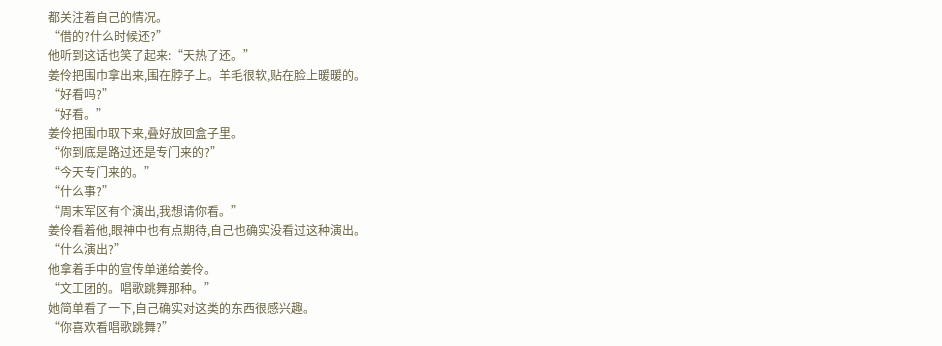都关注着自己的情况。
“借的?什么时候还?”
他听到这话也笑了起来:“天热了还。”
姜伶把围巾拿出来,围在脖子上。羊毛很软,贴在脸上暖暖的。
“好看吗?”
“好看。”
姜伶把围巾取下来,叠好放回盒子里。
“你到底是路过还是专门来的?”
“今天专门来的。”
“什么事?”
“周末军区有个演出,我想请你看。”
姜伶看着他,眼神中也有点期待,自己也确实没看过这种演出。
“什么演出?”
他拿着手中的宣传单递给姜伶。
“文工团的。唱歌跳舞那种。”
她简单看了一下,自己确实对这类的东西很感兴趣。
“你喜欢看唱歌跳舞?”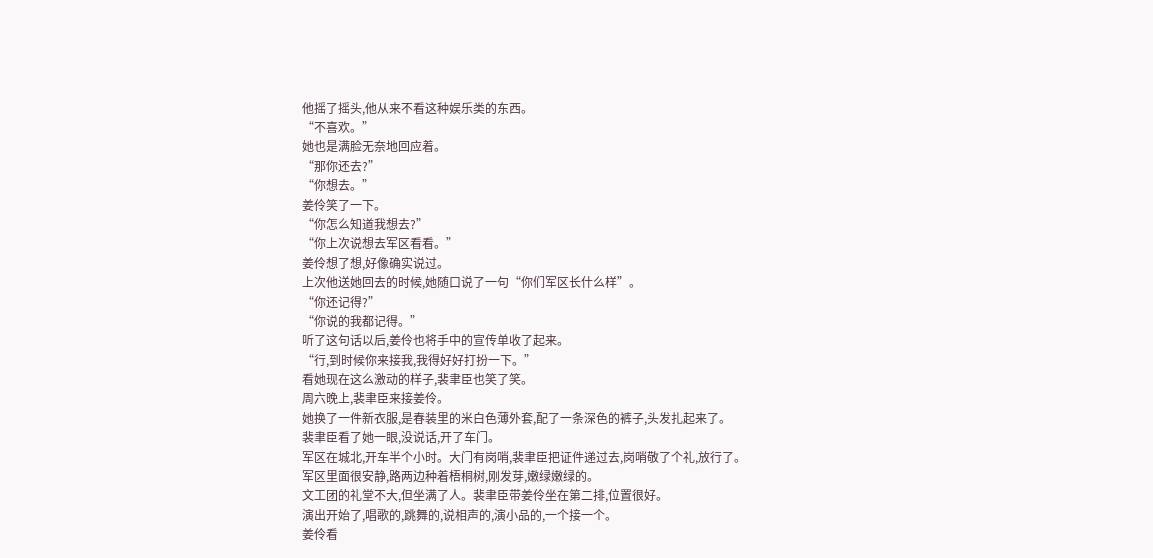他摇了摇头,他从来不看这种娱乐类的东西。
“不喜欢。”
她也是满脸无奈地回应着。
“那你还去?”
“你想去。”
姜伶笑了一下。
“你怎么知道我想去?”
“你上次说想去军区看看。”
姜伶想了想,好像确实说过。
上次他送她回去的时候,她随口说了一句“你们军区长什么样”。
“你还记得?”
“你说的我都记得。”
听了这句话以后,姜伶也将手中的宣传单收了起来。
“行,到时候你来接我,我得好好打扮一下。”
看她现在这么激动的样子,裴聿臣也笑了笑。
周六晚上,裴聿臣来接姜伶。
她换了一件新衣服,是春装里的米白色薄外套,配了一条深色的裤子,头发扎起来了。
裴聿臣看了她一眼,没说话,开了车门。
军区在城北,开车半个小时。大门有岗哨,裴聿臣把证件递过去,岗哨敬了个礼,放行了。
军区里面很安静,路两边种着梧桐树,刚发芽,嫩绿嫩绿的。
文工团的礼堂不大,但坐满了人。裴聿臣带姜伶坐在第二排,位置很好。
演出开始了,唱歌的,跳舞的,说相声的,演小品的,一个接一个。
姜伶看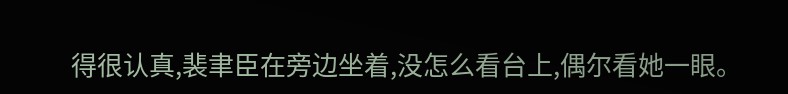得很认真,裴聿臣在旁边坐着,没怎么看台上,偶尔看她一眼。